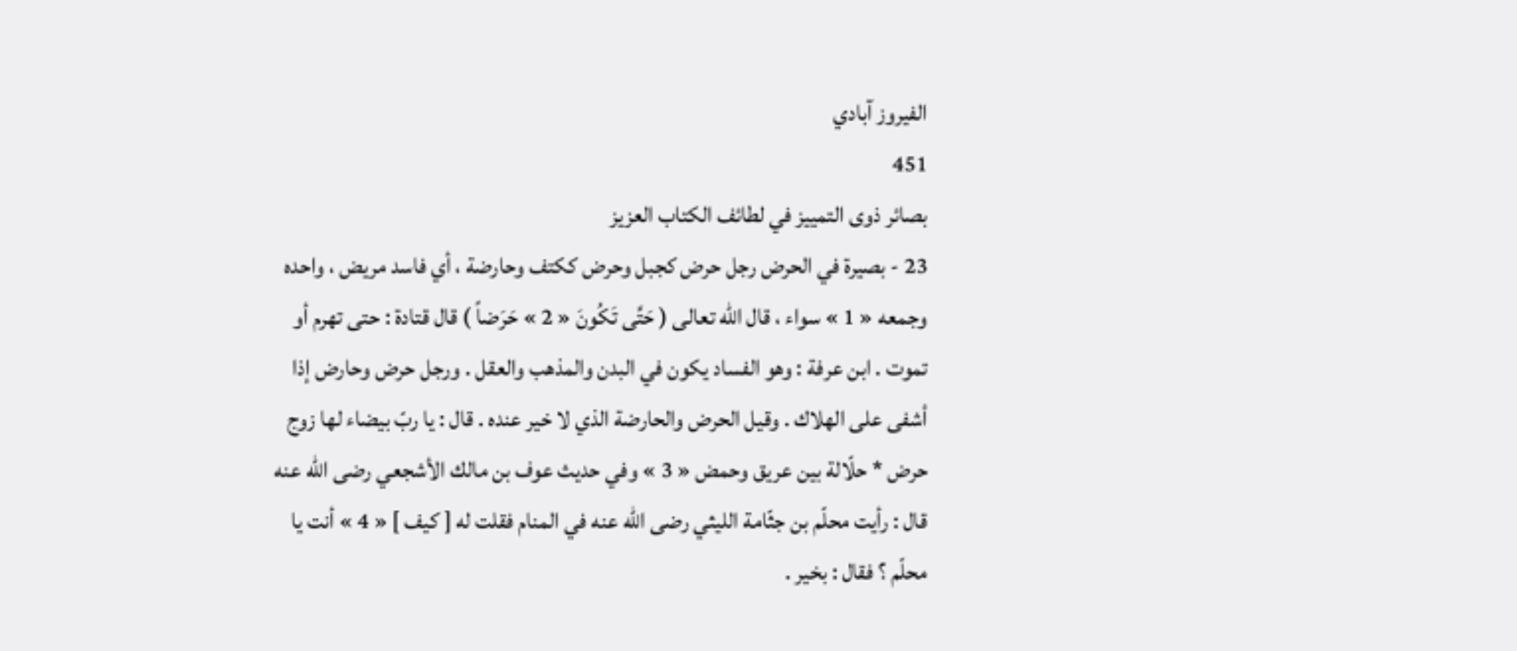الفيروز آبادي
451
بصائر ذوى التمييز في لطائف الكتاب العزيز
23 - بصيرة في الحرض رجل حرض كجبل وحرض ككتف وحارضة ، أي فاسد مريض ، واحده وجمعه « 1 » سواء ، قال اللّه تعالى ( حَتَّى تَكُونَ « 2 » حَرَضاً ) قال قتادة : حتى تهرم أو تموت . ابن عرفة : وهو الفساد يكون في البدن والمذهب والعقل . ورجل حرض وحارض إذا أشفى على الهلاك . وقيل الحرض والحارضة الذي لا خير عنده . قال : يا ربّ بيضاء لها زوج حرض * حلّالة بين عريق وحمض « 3 » وفي حديث عوف بن مالك الأشجعي رضى اللّه عنه قال : رأيت محلّم بن جثّامة الليثي رضى اللّه عنه في المنام فقلت له [ كيف ] « 4 » أنت يا محلّم ؟ فقال : بخير .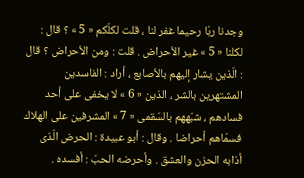وجدنا ربّا رحيما غفر لنا ، قلت لكلّكم « 5 » ؟ قال : لكلنا « 5 » غير الأحراض . قلت : ومن الأحراض ؟ قال : الّذين يشار إليهم بالأصابع ، أراد : الفاسدين المشتهرين بالشر ، الذين « 6 » لا يخفى على أحد فسادهم ، شبّههم بالسّقمى « 7 » المشرفين على الهلاك فسمّاهم أحراضا . وقال : أبو عبيدة : الحرض الّذى أذابه الحزن والعشق . وأحرضه الحبّ : أفسده .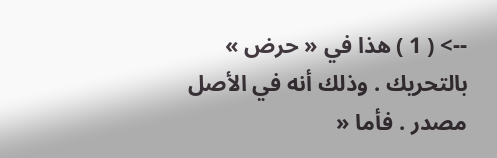--> ( 1 ) هذا في « حرض » بالتحريك . وذلك أنه في الأصل مصدر . فأما «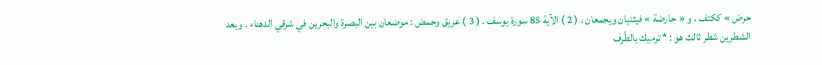حرض » ككتف ، و « حارضة » فيثنيان ويجمعان . ( 2 ) الآية 85 سورة يوسف . ( 3 ) عريق وحمض : موضعان بين البصرة والبحرين في شرقي الدهناء . وبعد الشطرين شطر ثالث هو : * ترميك بالطّرف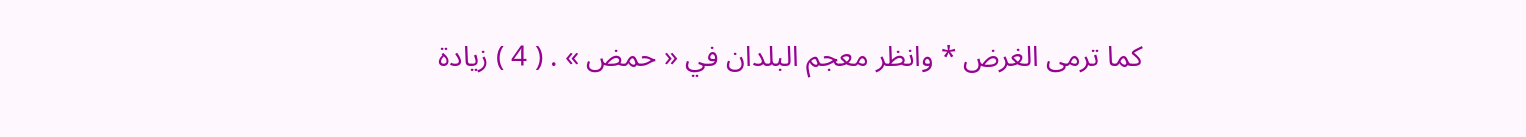كما ترمى الغرض * وانظر معجم البلدان في « حمض » . ( 4 ) زيادة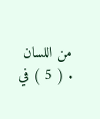من اللسان . ( 5 ) في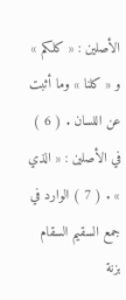الأصلين : « كلكم » و « كلنا » وما أثبت عن اللسان . ( 6 ) في الأصلين : « الذي » . ( 7 ) الوارد في جمع السقيم السقام بزنة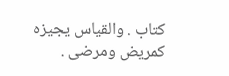كتاب . والقياس يجيزه كمريض ومرضى .